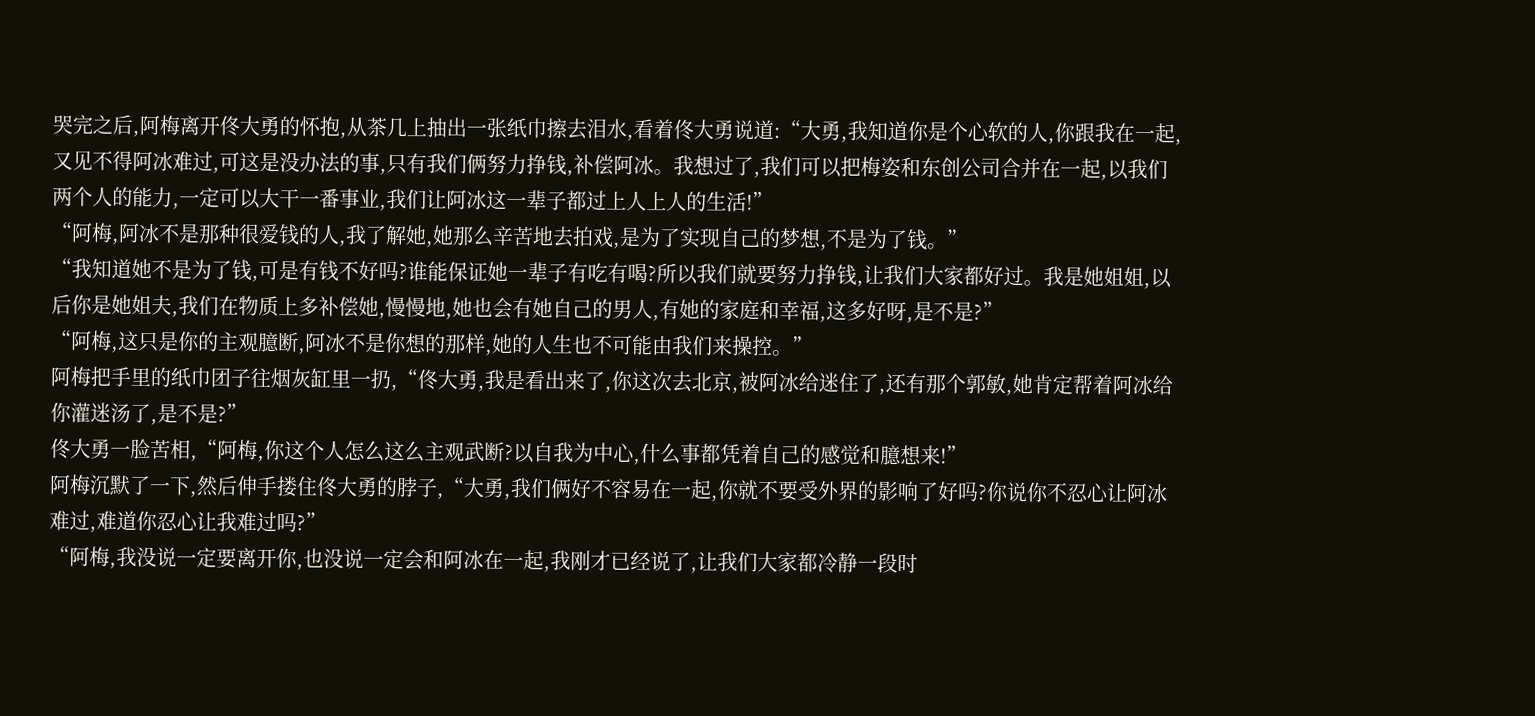哭完之后,阿梅离开佟大勇的怀抱,从茶几上抽出一张纸巾擦去泪水,看着佟大勇说道:“大勇,我知道你是个心软的人,你跟我在一起,又见不得阿冰难过,可这是没办法的事,只有我们俩努力挣钱,补偿阿冰。我想过了,我们可以把梅姿和东创公司合并在一起,以我们两个人的能力,一定可以大干一番事业,我们让阿冰这一辈子都过上人上人的生活!”
“阿梅,阿冰不是那种很爱钱的人,我了解她,她那么辛苦地去拍戏,是为了实现自己的梦想,不是为了钱。”
“我知道她不是为了钱,可是有钱不好吗?谁能保证她一辈子有吃有喝?所以我们就要努力挣钱,让我们大家都好过。我是她姐姐,以后你是她姐夫,我们在物质上多补偿她,慢慢地,她也会有她自己的男人,有她的家庭和幸福,这多好呀,是不是?”
“阿梅,这只是你的主观臆断,阿冰不是你想的那样,她的人生也不可能由我们来操控。”
阿梅把手里的纸巾团子往烟灰缸里一扔,“佟大勇,我是看出来了,你这次去北京,被阿冰给迷住了,还有那个郭敏,她肯定帮着阿冰给你灌迷汤了,是不是?”
佟大勇一脸苦相,“阿梅,你这个人怎么这么主观武断?以自我为中心,什么事都凭着自己的感觉和臆想来!”
阿梅沉默了一下,然后伸手搂住佟大勇的脖子,“大勇,我们俩好不容易在一起,你就不要受外界的影响了好吗?你说你不忍心让阿冰难过,难道你忍心让我难过吗?”
“阿梅,我没说一定要离开你,也没说一定会和阿冰在一起,我刚才已经说了,让我们大家都冷静一段时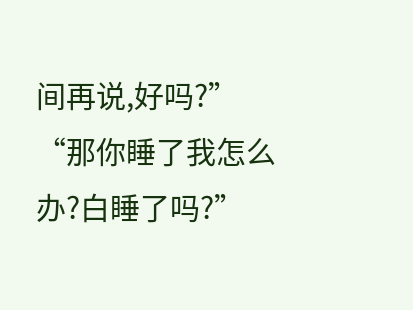间再说,好吗?”
“那你睡了我怎么办?白睡了吗?”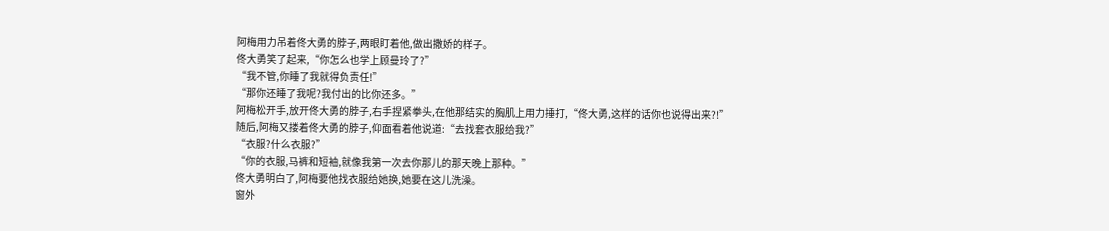阿梅用力吊着佟大勇的脖子,两眼盯着他,做出撒娇的样子。
佟大勇笑了起来,“你怎么也学上顾曼玲了?”
“我不管,你睡了我就得负责任!”
“那你还睡了我呢?我付出的比你还多。”
阿梅松开手,放开佟大勇的脖子,右手捏紧拳头,在他那结实的胸肌上用力捶打,“佟大勇,这样的话你也说得出来?!”
随后,阿梅又搂着佟大勇的脖子,仰面看着他说道:“去找套衣服给我?”
“衣服?什么衣服?”
“你的衣服,马裤和短袖,就像我第一次去你那儿的那天晚上那种。”
佟大勇明白了,阿梅要他找衣服给她换,她要在这儿洗澡。
窗外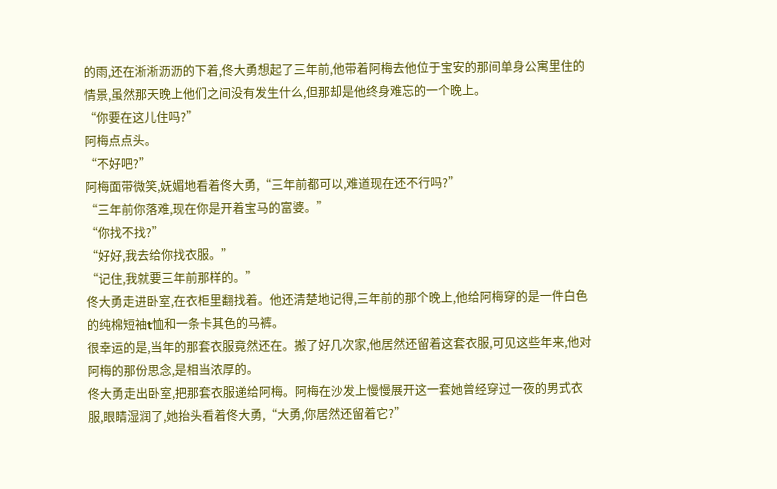的雨,还在淅淅沥沥的下着,佟大勇想起了三年前,他带着阿梅去他位于宝安的那间单身公寓里住的情景,虽然那天晚上他们之间没有发生什么,但那却是他终身难忘的一个晚上。
“你要在这儿住吗?”
阿梅点点头。
“不好吧?”
阿梅面带微笑,妩媚地看着佟大勇,“三年前都可以,难道现在还不行吗?”
“三年前你落难,现在你是开着宝马的富婆。”
“你找不找?”
“好好,我去给你找衣服。”
“记住,我就要三年前那样的。”
佟大勇走进卧室,在衣柜里翻找着。他还清楚地记得,三年前的那个晚上,他给阿梅穿的是一件白色的纯棉短袖t恤和一条卡其色的马裤。
很幸运的是,当年的那套衣服竟然还在。搬了好几次家,他居然还留着这套衣服,可见这些年来,他对阿梅的那份思念,是相当浓厚的。
佟大勇走出卧室,把那套衣服递给阿梅。阿梅在沙发上慢慢展开这一套她曾经穿过一夜的男式衣服,眼睛湿润了,她抬头看着佟大勇,“大勇,你居然还留着它?”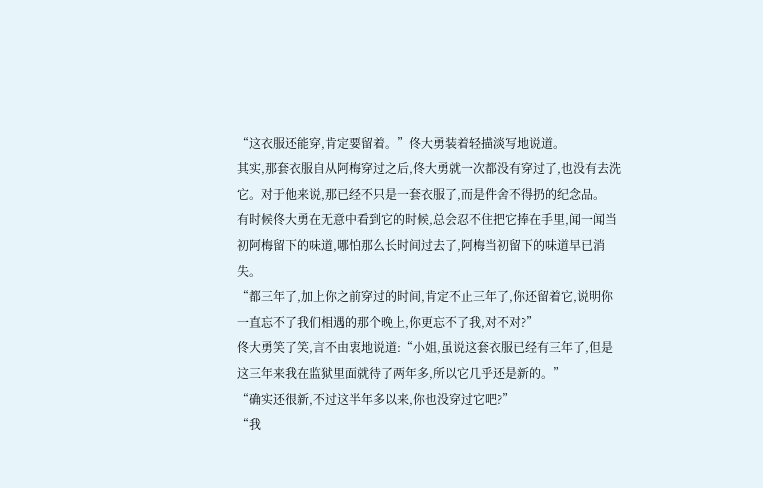“这衣服还能穿,肯定要留着。”佟大勇装着轻描淡写地说道。
其实,那套衣服自从阿梅穿过之后,佟大勇就一次都没有穿过了,也没有去洗它。对于他来说,那已经不只是一套衣服了,而是件舍不得扔的纪念品。
有时候佟大勇在无意中看到它的时候,总会忍不住把它捧在手里,闻一闻当初阿梅留下的味道,哪怕那么长时间过去了,阿梅当初留下的味道早已消失。
“都三年了,加上你之前穿过的时间,肯定不止三年了,你还留着它,说明你一直忘不了我们相遇的那个晚上,你更忘不了我,对不对?”
佟大勇笑了笑,言不由衷地说道:“小姐,虽说这套衣服已经有三年了,但是这三年来我在监狱里面就待了两年多,所以它几乎还是新的。”
“确实还很新,不过这半年多以来,你也没穿过它吧?”
“我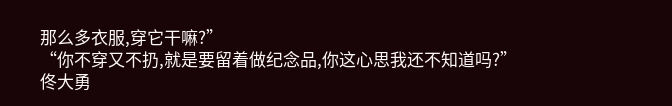那么多衣服,穿它干嘛?”
“你不穿又不扔,就是要留着做纪念品,你这心思我还不知道吗?”
佟大勇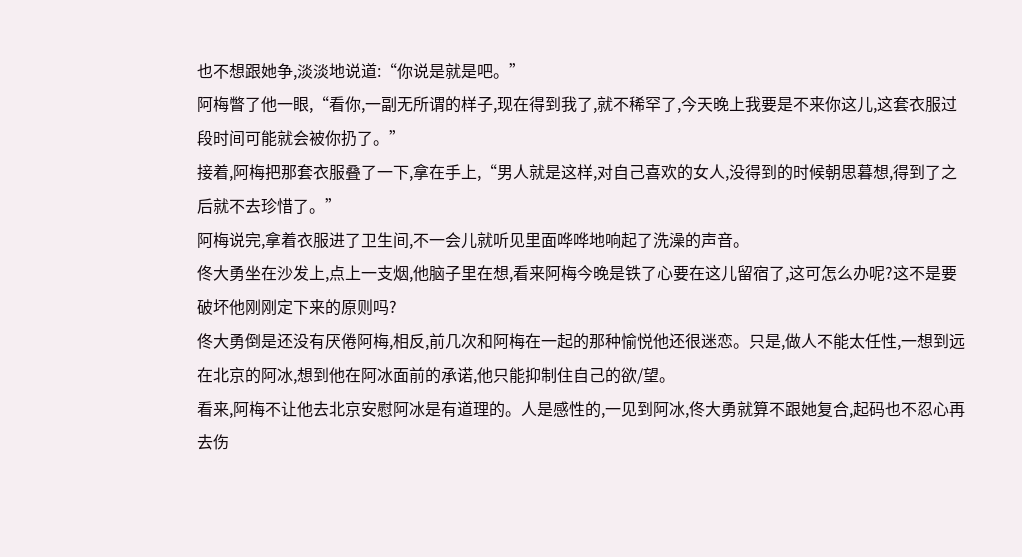也不想跟她争,淡淡地说道:“你说是就是吧。”
阿梅瞥了他一眼,“看你,一副无所谓的样子,现在得到我了,就不稀罕了,今天晚上我要是不来你这儿,这套衣服过段时间可能就会被你扔了。”
接着,阿梅把那套衣服叠了一下,拿在手上,“男人就是这样,对自己喜欢的女人,没得到的时候朝思暮想,得到了之后就不去珍惜了。”
阿梅说完,拿着衣服进了卫生间,不一会儿就听见里面哗哗地响起了洗澡的声音。
佟大勇坐在沙发上,点上一支烟,他脑子里在想,看来阿梅今晚是铁了心要在这儿留宿了,这可怎么办呢?这不是要破坏他刚刚定下来的原则吗?
佟大勇倒是还没有厌倦阿梅,相反,前几次和阿梅在一起的那种愉悦他还很迷恋。只是,做人不能太任性,一想到远在北京的阿冰,想到他在阿冰面前的承诺,他只能抑制住自己的欲/望。
看来,阿梅不让他去北京安慰阿冰是有道理的。人是感性的,一见到阿冰,佟大勇就算不跟她复合,起码也不忍心再去伤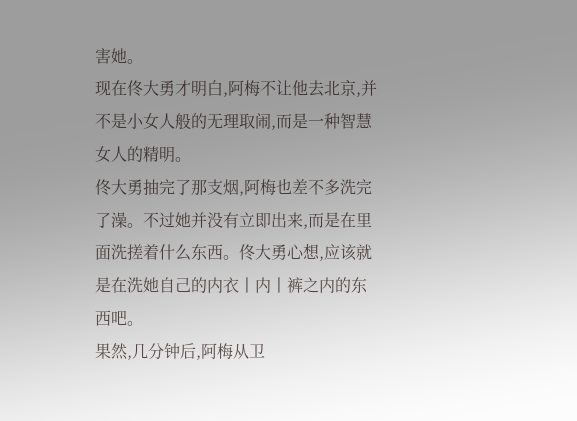害她。
现在佟大勇才明白,阿梅不让他去北京,并不是小女人般的无理取闹,而是一种智慧女人的精明。
佟大勇抽完了那支烟,阿梅也差不多洗完了澡。不过她并没有立即出来,而是在里面洗搓着什么东西。佟大勇心想,应该就是在洗她自己的内衣丨内丨裤之内的东西吧。
果然,几分钟后,阿梅从卫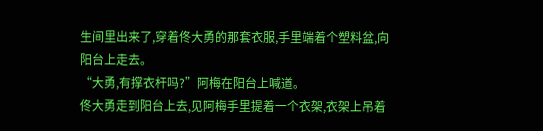生间里出来了,穿着佟大勇的那套衣服,手里端着个塑料盆,向阳台上走去。
“大勇,有撑衣杆吗?”阿梅在阳台上喊道。
佟大勇走到阳台上去,见阿梅手里提着一个衣架,衣架上吊着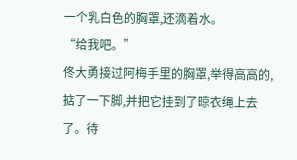一个乳白色的胸罩,还滴着水。
“给我吧。”
佟大勇接过阿梅手里的胸罩,举得高高的,掂了一下脚,并把它挂到了晾衣绳上去了。待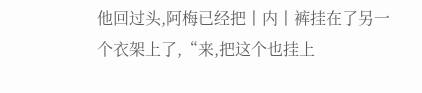他回过头,阿梅已经把丨内丨裤挂在了另一个衣架上了,“来,把这个也挂上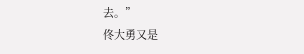去。”
佟大勇又是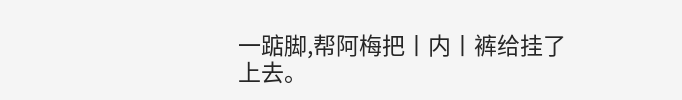一踮脚,帮阿梅把丨内丨裤给挂了上去。